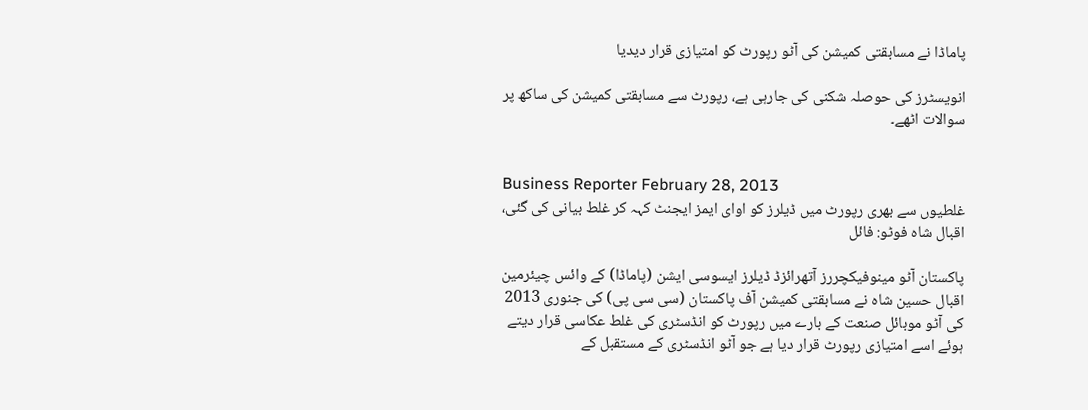پاماڈا نے مسابقتی کمیشن کی آٹو رپورٹ کو امتیازی قرار دیدیا

انویسٹرز کی حوصلہ شکنی کی جارہی ہے، رپورٹ سے مسابقتی کمیشن کی ساکھ پر سوالات اٹھے۔


Business Reporter February 28, 2013
غلطیوں سے بھری رپورٹ میں ڈیلرز کو اوای ایمز ایجنٹ کہہ کر غلط بیانی کی گئی، اقبال شاہ فوٹو: فائل

پاکستان آٹو مینوفیکچررز آتھرائزڈ ڈیلرز ایسوسی ایشن (پاماڈا) کے وائس چیئرمین اقبال حسین شاہ نے مسابقتی کمیشن آف پاکستان (سی سی پی) کی جنوری 2013 کی آٹو موبائل صنعت کے بارے میں رپورٹ کو انڈسٹری کی غلط عکاسی قرار دیتے ہوئے اسے امتیازی رپورٹ قرار دیا ہے جو آٹو انڈسٹری کے مستقبل کے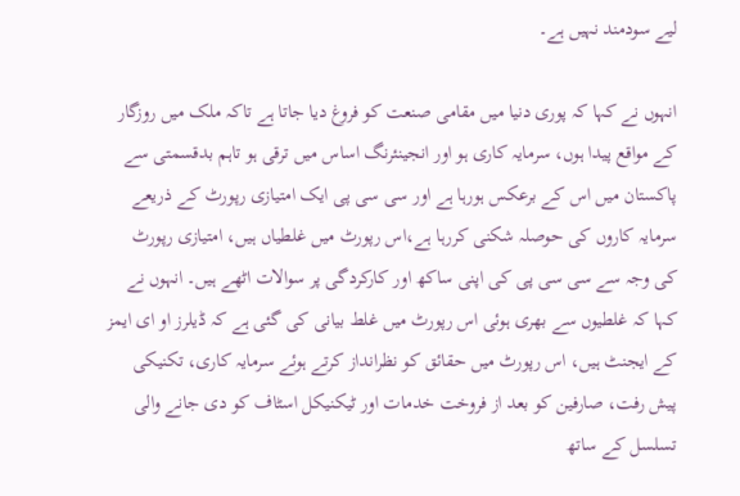لیے سودمند نہیں ہے۔

انہوں نے کہا کہ پوری دنیا میں مقامی صنعت کو فروغ دیا جاتا ہے تاکہ ملک میں روزگار کے مواقع پیدا ہوں، سرمایہ کاری ہو اور انجینئرنگ اساس میں ترقی ہو تاہم بدقسمتی سے پاکستان میں اس کے برعکس ہورہا ہے اور سی سی پی ایک امتیازی رپورٹ کے ذریعے سرمایہ کاروں کی حوصلہ شکنی کررہا ہے،اس رپورٹ میں غلطیاں ہیں، امتیازی رپورٹ کی وجہ سے سی سی پی کی اپنی ساکھ اور کارکردگی پر سوالات اٹھے ہیں۔ انہوں نے کہا کہ غلطیوں سے بھری ہوئی اس رپورٹ میں غلط بیانی کی گئی ہے کہ ڈیلرز او ای ایمز کے ایجنٹ ہیں، اس رپورٹ میں حقائق کو نظرانداز کرتے ہوئے سرمایہ کاری، تکنیکی پیش رفت، صارفین کو بعد از فروخت خدمات اور ٹیکنیکل اسٹاف کو دی جانے والی تسلسل کے ساتھ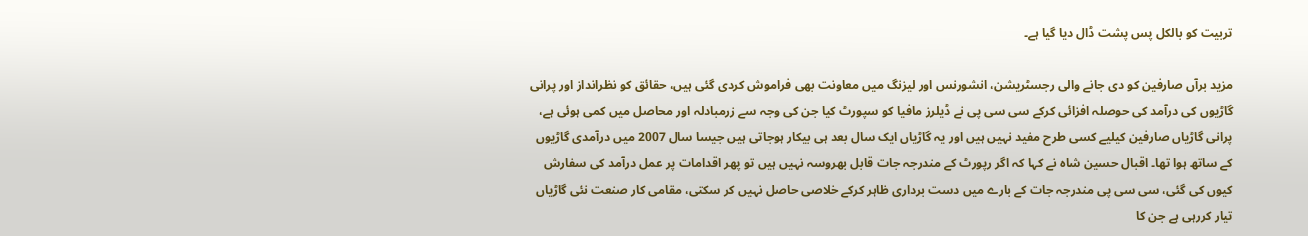تربیت کو بالکل پس پشت ڈال دیا گیا ہے۔

مزید برآں صارفین کو دی جانے والی رجسٹریشن، انشورنس اور لیزنگ میں معاونت بھی فراموش کردی گئی ہیں، حقائق کو نظرانداز اور پرانی گاڑیوں کی درآمد کی حوصلہ افزائی کرکے سی سی پی نے ڈیلرز مافیا کو سپورٹ کیا جن کی وجہ سے زرمبادلہ اور محاصل میں کمی ہوئی ہے، پرانی گاڑیاں صارفین کیلیے کسی طرح مفید نہیں ہیں اور یہ گاڑیاں ایک سال بعد ہی بیکار ہوجاتی ہیں جیسا سال 2007 میں درآمدی گاڑیوں کے ساتھ ہوا تھا۔ اقبال حسین شاہ نے کہا کہ اگر رپورٹ کے مندرجہ جات قابل بھروسہ نہیں ہیں تو پھر اقدامات پر عمل درآمد کی سفارش کیوں کی گئی، سی سی پی مندرجہ جات کے بارے میں دست برداری ظاہر کرکے خلاصی حاصل نہیں کر سکتی، مقامی کار صنعت نئی گاڑیاں تیار کررہی ہے جن کا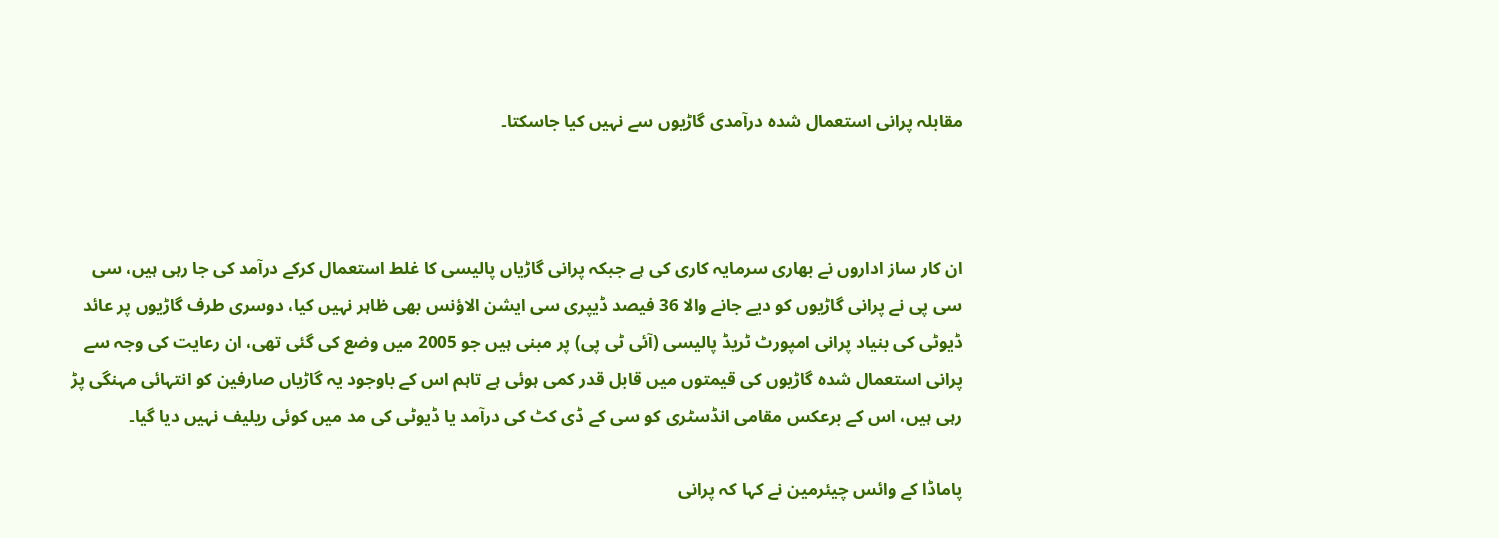مقابلہ پرانی استعمال شدہ درآمدی گاڑیوں سے نہیں کیا جاسکتا۔



ان کار ساز اداروں نے بھاری سرمایہ کاری کی ہے جبکہ پرانی گاڑیاں پالیسی کا غلط استعمال کرکے درآمد کی جا رہی ہیں، سی سی پی نے پرانی گاڑیوں کو دیے جانے والا 36 فیصد ڈیپری سی ایشن الاؤنس بھی ظاہر نہیں کیا، دوسری طرف گاڑیوں پر عائد ڈیوٹی کی بنیاد پرانی امپورٹ ٹریڈ پالیسی (آئی ٹی پی) پر مبنی ہیں جو 2005 میں وضع کی گئی تھی، ان رعایت کی وجہ سے پرانی استعمال شدہ گاڑیوں کی قیمتوں میں قابل قدر کمی ہوئی ہے تاہم اس کے باوجود یہ گاڑیاں صارفین کو انتہائی مہنگی پڑ رہی ہیں، اس کے برعکس مقامی انڈسٹری کو سی کے ڈی کٹ کی درآمد یا ڈیوٹی کی مد میں کوئی ریلیف نہیں دیا گیا۔

پاماڈا کے وائس چیئرمین نے کہا کہ پرانی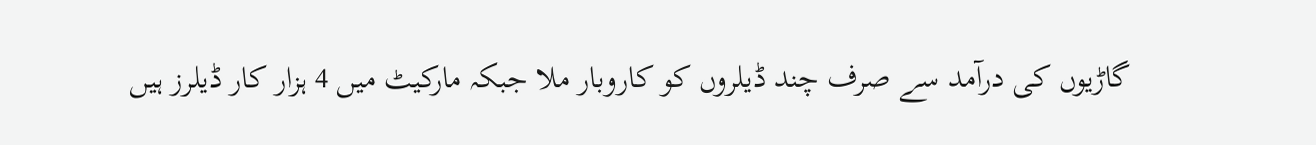گاڑیوں کی درآمد سے صرف چند ڈیلروں کو کاروبار ملا جبکہ مارکیٹ میں 4 ہزار کار ڈیلرز ہیں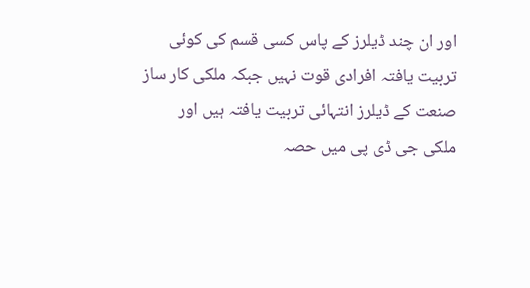اور ان چند ڈیلرز کے پاس کسی قسم کی کوئی تربیت یافتہ افرادی قوت نہیں جبکہ ملکی کار ساز صنعت کے ڈیلرز انتہائی تربیت یافتہ ہیں اور ملکی جی ڈی پی میں حصہ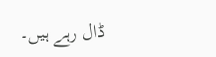ڈال رہے ہیں۔